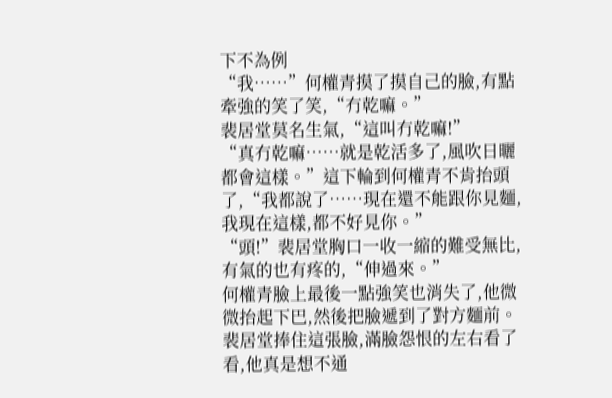下不為例
“我……”何權青摸了摸自己的臉,有點牽強的笑了笑,“冇乾嘛。”
裴居堂莫名生氣,“這叫冇乾嘛!”
“真冇乾嘛……就是乾活多了,風吹日曬都會這樣。”這下輪到何權青不肯抬頭了,“我都說了……現在還不能跟你見麵,我現在這樣,都不好見你。”
“頭!”裴居堂胸口一收一縮的難受無比,有氣的也有疼的,“伸過來。”
何權青臉上最後一點強笑也消失了,他微微抬起下巴,然後把臉遞到了對方麵前。
裴居堂捧住這張臉,滿臉怨恨的左右看了看,他真是想不通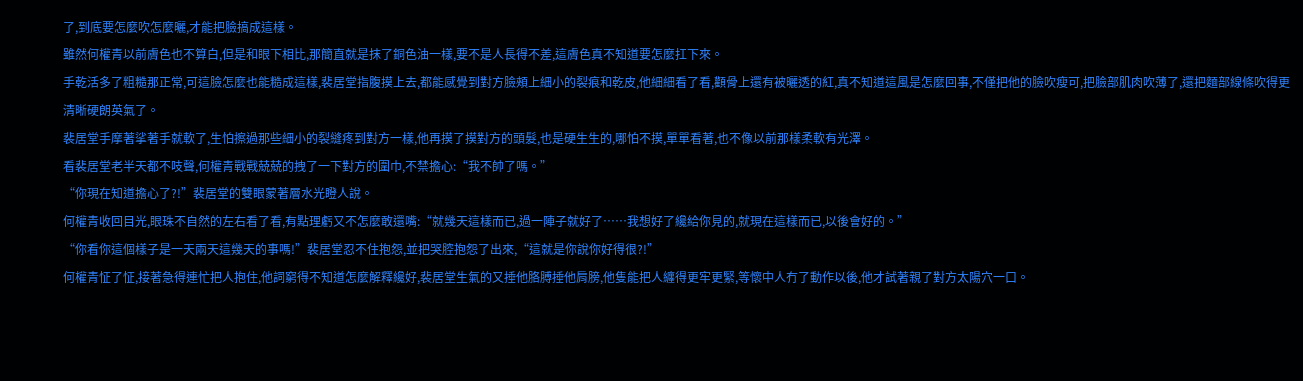了,到底要怎麼吹怎麼曬,才能把臉搞成這樣。
雖然何權青以前膚色也不算白,但是和眼下相比,那簡直就是抹了銅色油一樣,要不是人長得不差,這膚色真不知道要怎麼扛下來。
手乾活多了粗糙那正常,可這臉怎麼也能糙成這樣,裴居堂指腹摸上去,都能感覺到對方臉頰上細小的裂痕和乾皮,他細細看了看,顴骨上還有被曬透的紅,真不知道這風是怎麼回事,不僅把他的臉吹瘦可,把臉部肌肉吹薄了,還把麵部線條吹得更清晰硬朗英氣了。
裴居堂手摩著挲著手就軟了,生怕擦過那些細小的裂縫疼到對方一樣,他再摸了摸對方的頭髮,也是硬生生的,哪怕不摸,單單看著,也不像以前那樣柔軟有光澤。
看裴居堂老半天都不吱聲,何權青戰戰兢兢的拽了一下對方的圍巾,不禁擔心:“我不帥了嗎。”
“你現在知道擔心了?!”裴居堂的雙眼蒙著層水光瞪人說。
何權青收回目光,眼珠不自然的左右看了看,有點理虧又不怎麼敢還嘴:“就幾天這樣而已,過一陣子就好了……我想好了纔給你見的,就現在這樣而已,以後會好的。”
“你看你這個樣子是一天兩天這幾天的事嗎!”裴居堂忍不住抱怨,並把哭腔抱怨了出來,“這就是你說你好得很?!”
何權青怔了怔,接著急得連忙把人抱住,他詞窮得不知道怎麼解釋纔好,裴居堂生氣的又捶他胳膊捶他肩膀,他隻能把人纏得更牢更緊,等懷中人冇了動作以後,他才試著親了對方太陽穴一口。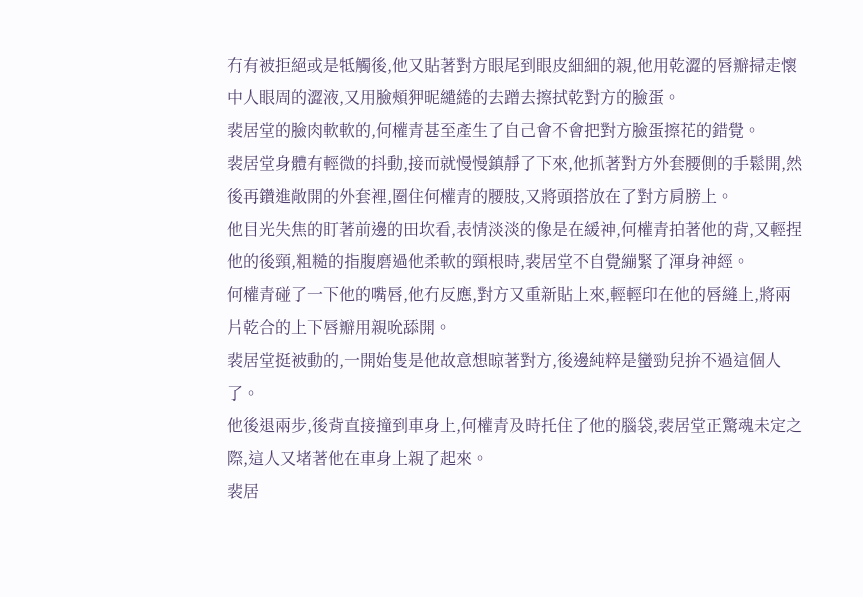冇有被拒絕或是牴觸後,他又貼著對方眼尾到眼皮細細的親,他用乾澀的唇瓣掃走懷中人眼周的澀液,又用臉頰狎昵繾綣的去蹭去擦拭乾對方的臉蛋。
裴居堂的臉肉軟軟的,何權青甚至產生了自己會不會把對方臉蛋擦花的錯覺。
裴居堂身體有輕微的抖動,接而就慢慢鎮靜了下來,他抓著對方外套腰側的手鬆開,然後再鑽進敞開的外套裡,圈住何權青的腰肢,又將頭搭放在了對方肩膀上。
他目光失焦的盯著前邊的田坎看,表情淡淡的像是在緩神,何權青拍著他的背,又輕捏他的後頸,粗糙的指腹磨過他柔軟的頸根時,裴居堂不自覺繃緊了渾身神經。
何權青碰了一下他的嘴唇,他冇反應,對方又重新貼上來,輕輕印在他的唇縫上,將兩片乾合的上下唇瓣用親吮舔開。
裴居堂挺被動的,一開始隻是他故意想晾著對方,後邊純粹是蠻勁兒拚不過這個人了。
他後退兩步,後背直接撞到車身上,何權青及時托住了他的腦袋,裴居堂正驚魂未定之際,這人又堵著他在車身上親了起來。
裴居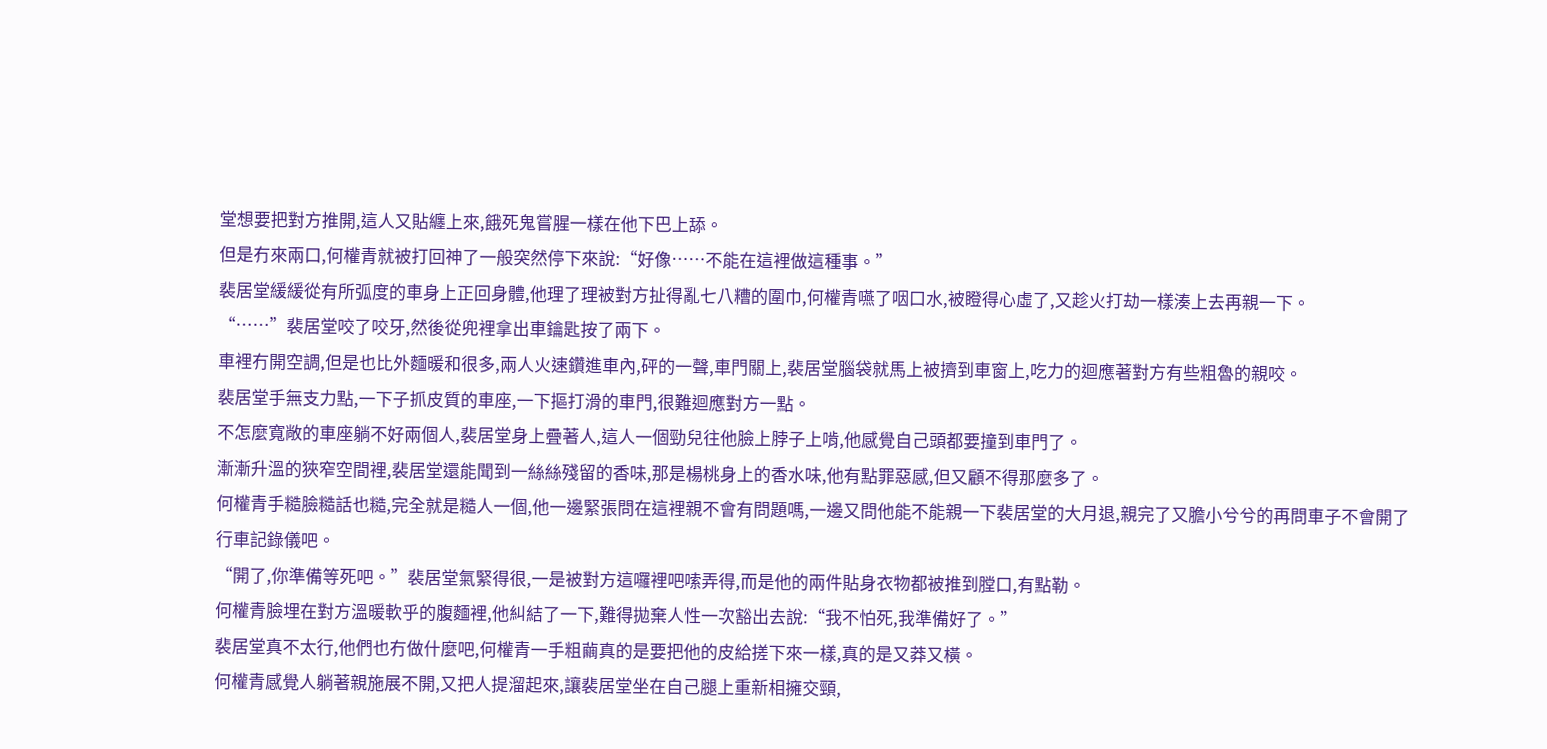堂想要把對方推開,這人又貼纏上來,餓死鬼嘗腥一樣在他下巴上舔。
但是冇來兩口,何權青就被打回神了一般突然停下來說:“好像……不能在這裡做這種事。”
裴居堂緩緩從有所弧度的車身上正回身體,他理了理被對方扯得亂七八糟的圍巾,何權青嚥了咽口水,被瞪得心虛了,又趁火打劫一樣湊上去再親一下。
“……”裴居堂咬了咬牙,然後從兜裡拿出車鑰匙按了兩下。
車裡冇開空調,但是也比外麵暖和很多,兩人火速鑽進車內,砰的一聲,車門關上,裴居堂腦袋就馬上被擠到車窗上,吃力的迴應著對方有些粗魯的親咬。
裴居堂手無支力點,一下子抓皮質的車座,一下摳打滑的車門,很難迴應對方一點。
不怎麼寬敞的車座躺不好兩個人,裴居堂身上疊著人,這人一個勁兒往他臉上脖子上啃,他感覺自己頭都要撞到車門了。
漸漸升溫的狹窄空間裡,裴居堂還能聞到一絲絲殘留的香味,那是楊桃身上的香水味,他有點罪惡感,但又顧不得那麼多了。
何權青手糙臉糙話也糙,完全就是糙人一個,他一邊緊張問在這裡親不會有問題嗎,一邊又問他能不能親一下裴居堂的大月退,親完了又膽小兮兮的再問車子不會開了行車記錄儀吧。
“開了,你準備等死吧。”裴居堂氣緊得很,一是被對方這囉裡吧嗦弄得,而是他的兩件貼身衣物都被推到膛口,有點勒。
何權青臉埋在對方溫暖軟乎的腹麵裡,他糾結了一下,難得拋棄人性一次豁出去說:“我不怕死,我準備好了。”
裴居堂真不太行,他們也冇做什麼吧,何權青一手粗繭真的是要把他的皮給搓下來一樣,真的是又莽又橫。
何權青感覺人躺著親施展不開,又把人提溜起來,讓裴居堂坐在自己腿上重新相擁交頸,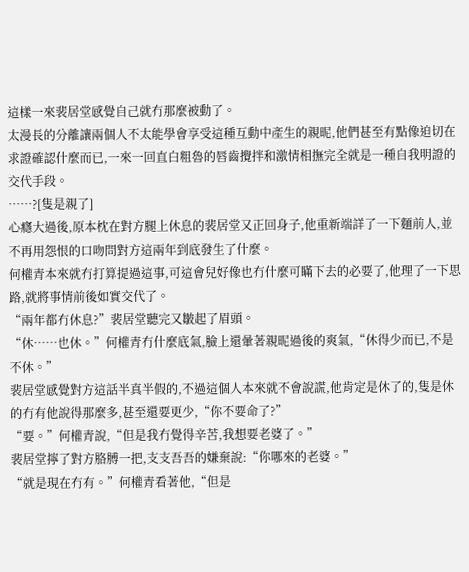這樣一來裴居堂感覺自己就冇那麼被動了。
太漫長的分離讓兩個人不太能學會享受這種互動中產生的親昵,他們甚至有點像迫切在求證確認什麼而已,一來一回直白粗魯的唇齒攪拌和激情相撫完全就是一種自我明證的交代手段。
……?[隻是親了]
心癮大過後,原本枕在對方腿上休息的裴居堂又正回身子,他重新端詳了一下麵前人,並不再用怨恨的口吻問對方這兩年到底發生了什麼。
何權青本來就冇打算提過這事,可這會兒好像也冇什麼可瞞下去的必要了,他理了一下思路,就將事情前後如實交代了。
“兩年都冇休息?”裴居堂聽完又皺起了眉頭。
“休……也休。”何權青冇什麼底氣,臉上還暈著親昵過後的爽氣,“休得少而已,不是不休。”
裴居堂感覺對方這話半真半假的,不過這個人本來就不會說謊,他肯定是休了的,隻是休的冇有他說得那麼多,甚至還要更少,“你不要命了?”
“要。”何權青說,“但是我冇覺得辛苦,我想要老婆了。”
裴居堂擰了對方胳膊一把,支支吾吾的嫌棄說:“你哪來的老婆。”
“就是現在冇有。”何權青看著他,“但是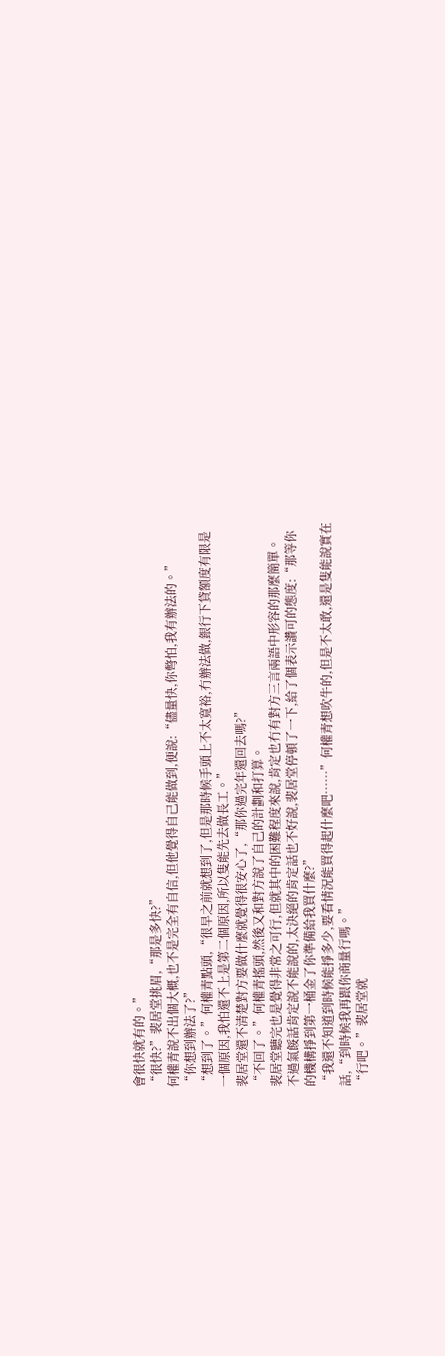會很快就有的。”
“很快?”裴居堂挑眉,“那是多快?”
何權青說不出個大概,也不是完全有自信,但他覺得自己能做到,便說:“儘量快,你彆怕,我有辦法的。”
“你想到辦法了?”
“想到了。”何權青點頭,“很早之前就想到了,但是那時候手頭上不太寬裕,冇辦法做,銀行下貸額度有限是一個原因,我怕還不上是第二個原因,所以隻能先去做長工。”
裴居堂還不清楚對方要做什麼就覺得很安心了,“那你過完年還回去嗎?”
“不回了。”何權青搖頭,然後又和對方說了自己的計劃和打算。
裴居堂聽完也是覺得非常之可行,但就其中的困難程度來說,肯定也冇有對方三言兩語中形容的那麼簡單。
不過氣餒話肯定說不能說的,太決絕的肯定話也不好說,裴居堂停頓了一下,給了個表示讚可的態度:“那等你的機構掙到第一桶金了你準備給我買什麼?”
“我還不知道到時候能掙多少,要看情況能買得起什麼吧……”何權青想吹牛的,但是不太敢,還是隻能說實在話,“到時候我再跟你商量行嗎。”
“行吧。”裴居堂就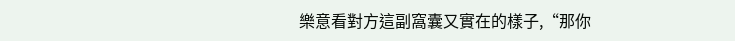樂意看對方這副窩囊又實在的樣子,“那你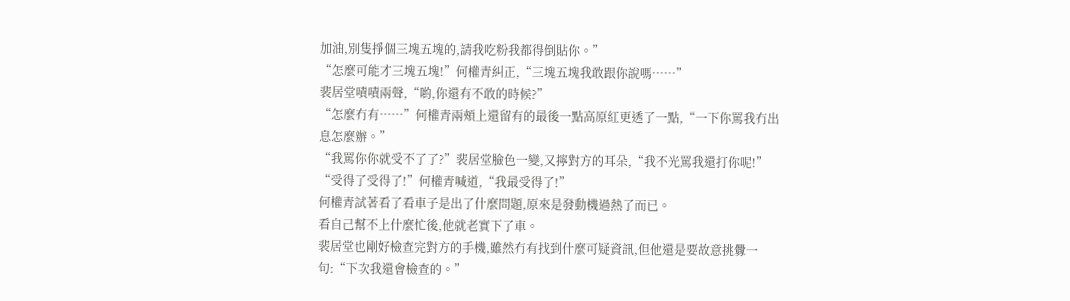加油,別隻掙個三塊五塊的,請我吃粉我都得倒貼你。”
“怎麼可能才三塊五塊!”何權青糾正,“三塊五塊我敢跟你說嗎……”
裴居堂嘖嘖兩聲,“喲,你還有不敢的時候?”
“怎麼冇有……”何權青兩頰上還留有的最後一點高原紅更透了一點,“一下你罵我冇出息怎麼辦。”
“我罵你你就受不了了?”裴居堂臉色一變,又擰對方的耳朵,“我不光罵我還打你呢!”
“受得了受得了!”何權青喊道,“我最受得了!”
何權青試著看了看車子是出了什麼問題,原來是發動機過熱了而已。
看自己幫不上什麼忙後,他就老實下了車。
裴居堂也剛好檢查完對方的手機,雖然冇有找到什麼可疑資訊,但他還是要故意挑釁一句:“下次我還會檢查的。”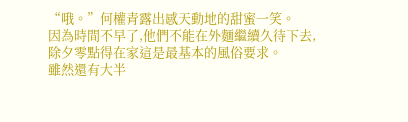“哦。”何權青露出感天動地的甜蜜一笑。
因為時間不早了,他們不能在外麵繼續久待下去,除夕零點得在家這是最基本的風俗要求。
雖然還有大半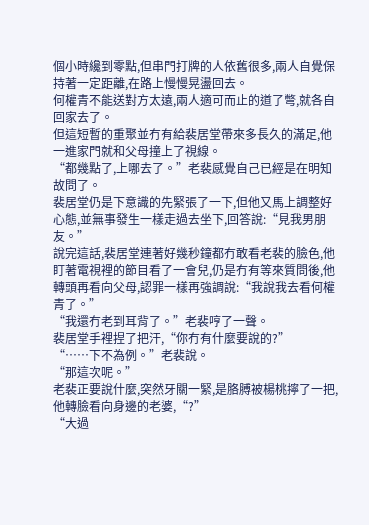個小時纔到零點,但串門打牌的人依舊很多,兩人自覺保持著一定距離,在路上慢慢晃盪回去。
何權青不能送對方太遠,兩人適可而止的道了彆,就各自回家去了。
但這短暫的重聚並冇有給裴居堂帶來多長久的滿足,他一進家門就和父母撞上了視線。
“都幾點了,上哪去了。”老裴感覺自己已經是在明知故問了。
裴居堂仍是下意識的先緊張了一下,但他又馬上調整好心態,並無事發生一樣走過去坐下,回答說:“見我男朋友。”
說完這話,裴居堂連著好幾秒鐘都冇敢看老裴的臉色,他盯著電視裡的節目看了一會兒,仍是冇有等來質問後,他轉頭再看向父母,認罪一樣再強調說:“我說我去看何權青了。”
“我還冇老到耳背了。”老裴哼了一聲。
裴居堂手裡捏了把汗,“你冇有什麼要說的?”
“……下不為例。”老裴說。
“那這次呢。”
老裴正要說什麼,突然牙關一緊,是胳膊被楊桃擰了一把,他轉臉看向身邊的老婆,“?”
“大過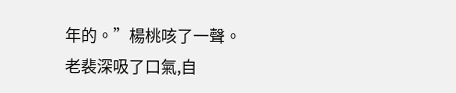年的。”楊桃咳了一聲。
老裴深吸了口氣,自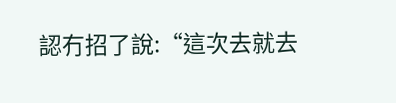認冇招了說:“這次去就去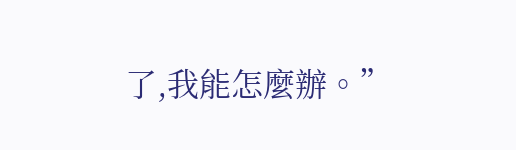了,我能怎麼辦。”